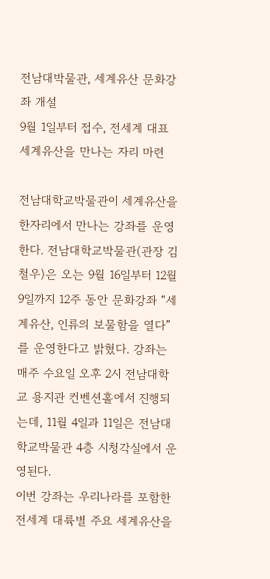전남대박물관, 세계유산 문화강좌 개설
9월 1일부터 접수, 전세계 대표 세계유산을 만나는 자리 마련

전남대학교박물관이 세계유산을 한자리에서 만나는 강좌를 운영한다. 전남대학교박물관(관장 김철우)은 오는 9월 16일부터 12월 9일까지 12주 동안 문화강좌 “세계유산, 인류의 보물함을 열다”를 운영한다고 밝혔다. 강좌는 매주 수요일 오후 2시 전남대학교 용지관 컨벤션홀에서 진행되는데, 11월 4일과 11일은 전남대학교박물관 4층 시청각실에서 운영된다.
이번 강좌는 우리나라를 포함한 전세계 대륙별 주요 세계유산을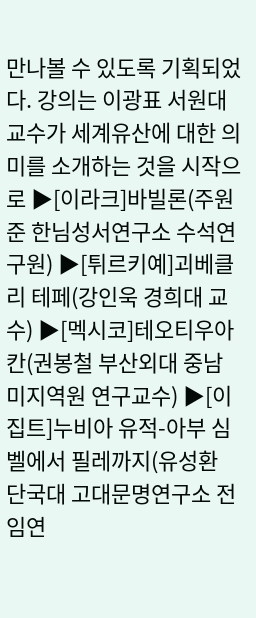만나볼 수 있도록 기획되었다. 강의는 이광표 서원대 교수가 세계유산에 대한 의미를 소개하는 것을 시작으로 ▶[이라크]바빌론(주원준 한님성서연구소 수석연구원) ▶[튀르키예]괴베클리 테페(강인욱 경희대 교수) ▶[멕시코]테오티우아칸(권봉철 부산외대 중남미지역원 연구교수) ▶[이집트]누비아 유적-아부 심벨에서 필레까지(유성환 단국대 고대문명연구소 전임연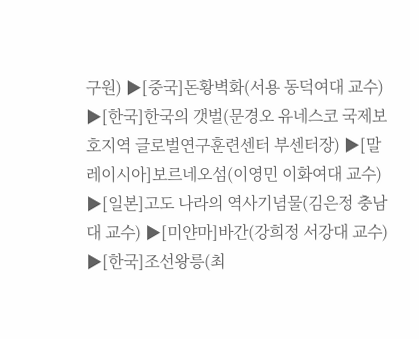구원) ▶[중국]돈황벽화(서용 동덕여대 교수) ▶[한국]한국의 갯벌(문경오 유네스코 국제보호지역 글로벌연구훈련센터 부센터장) ▶[말레이시아]보르네오섬(이영민 이화여대 교수) ▶[일본]고도 나라의 역사기념물(김은정 충남대 교수) ▶[미얀마]바간(강희정 서강대 교수) ▶[한국]조선왕릉(최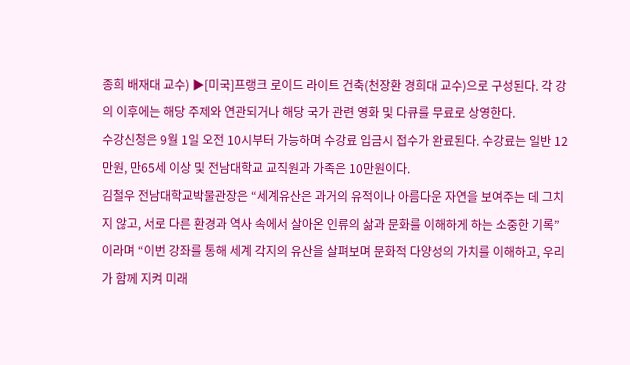종희 배재대 교수) ▶[미국]프랭크 로이드 라이트 건축(천장환 경희대 교수)으로 구성된다. 각 강의 이후에는 해당 주제와 연관되거나 해당 국가 관련 영화 및 다큐를 무료로 상영한다.
수강신청은 9월 1일 오전 10시부터 가능하며 수강료 입금시 접수가 완료된다. 수강료는 일반 12만원, 만65세 이상 및 전남대학교 교직원과 가족은 10만원이다.
김철우 전남대학교박물관장은 “세계유산은 과거의 유적이나 아름다운 자연을 보여주는 데 그치지 않고, 서로 다른 환경과 역사 속에서 살아온 인류의 삶과 문화를 이해하게 하는 소중한 기록”이라며 “이번 강좌를 통해 세계 각지의 유산을 살펴보며 문화적 다양성의 가치를 이해하고, 우리가 함께 지켜 미래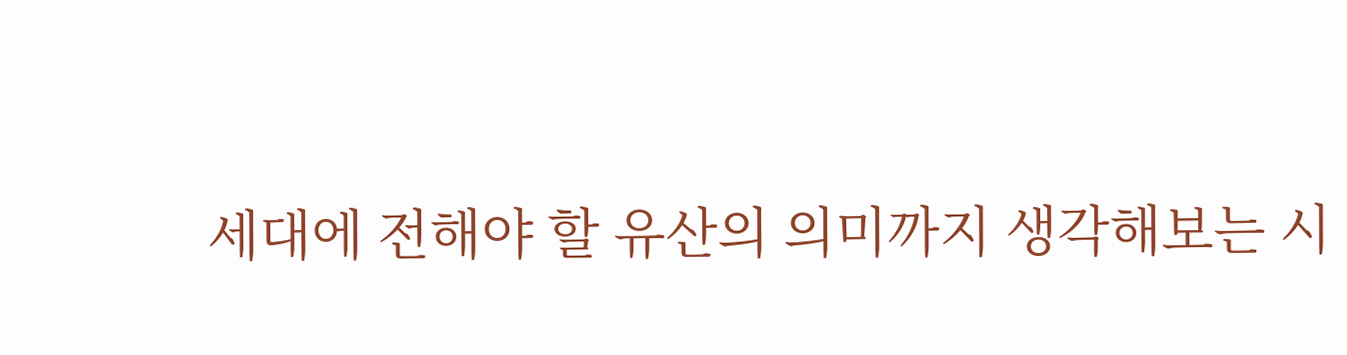세대에 전해야 할 유산의 의미까지 생각해보는 시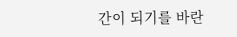간이 되기를 바란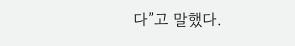다”고 말했다.